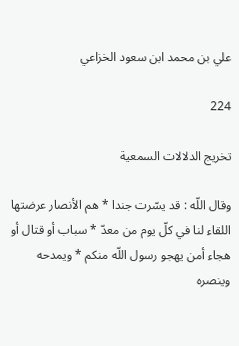علي بن محمد ابن سعود الخزاعي

224

تخريج الدلالات السمعية

وقال اللّه : قد يسّرت جندا * هم الأنصار عرضتها اللقاء لنا في كلّ يوم من معدّ * سباب أو قتال أو هجاء أمن يهجو رسول اللّه منكم * ويمدحه وينصره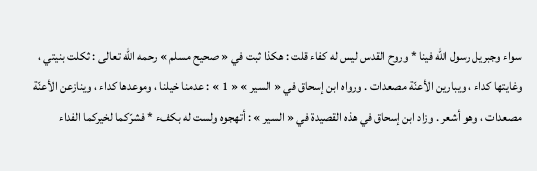سواء وجبريل رسول اللّه فينا * وروح القدس ليس له كفاء قلت : هكذا ثبت في « صحيح مسلم » رحمه اللّه تعالى : ثكلت بنيتي ، وغايتها كداء ، ويبارين الأعنّة مصعدات . ورواه ابن إسحاق في « السير » « 1 » : عدمنا خيلنا ، وموعدها كداء ، وينازعن الأعنّة مصعدات ، وهو أشعر . وزاد ابن إسحاق في هذه القصيدة في « السير » : أتهجوه ولست له بكفء * فشرّكما لخيركما الفداء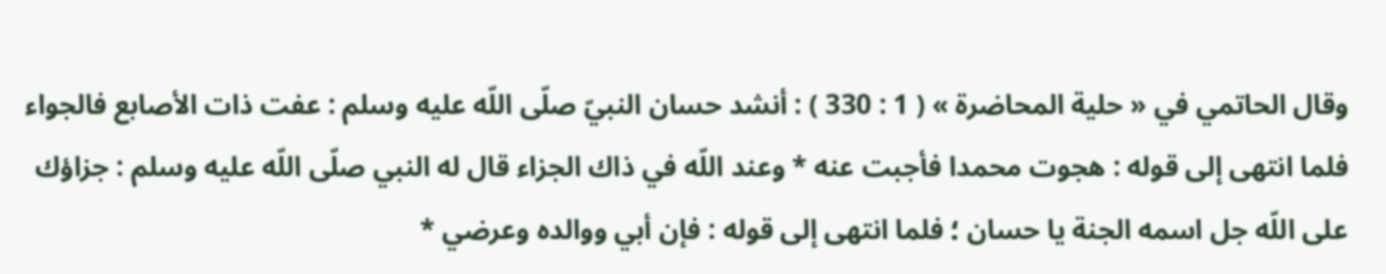وقال الحاتمي في « حلية المحاضرة » ( 1 : 330 ) : أنشد حسان النبيّ صلّى اللّه عليه وسلم : عفت ذات الأصابع فالجواء فلما انتهى إلى قوله : هجوت محمدا فأجبت عنه * وعند اللّه في ذاك الجزاء قال له النبي صلّى اللّه عليه وسلم : جزاؤك على اللّه جل اسمه الجنة يا حسان ؛ فلما انتهى إلى قوله : فإن أبي ووالده وعرضي *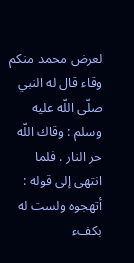لعرض محمد منكم وقاء قال له النبي صلّى اللّه عليه وسلم : وقاك اللّه حر النار . فلما انتهى إلى قوله : أتهجوه ولست له بكفء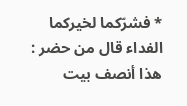* فشرّكما لخيركما الفداء قال من حضر : هذا أنصف بيت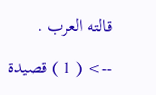قالته العرب .

--> ( 1 ) قصيدة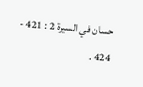حسان في السيرة 2 : 421 - 424 .